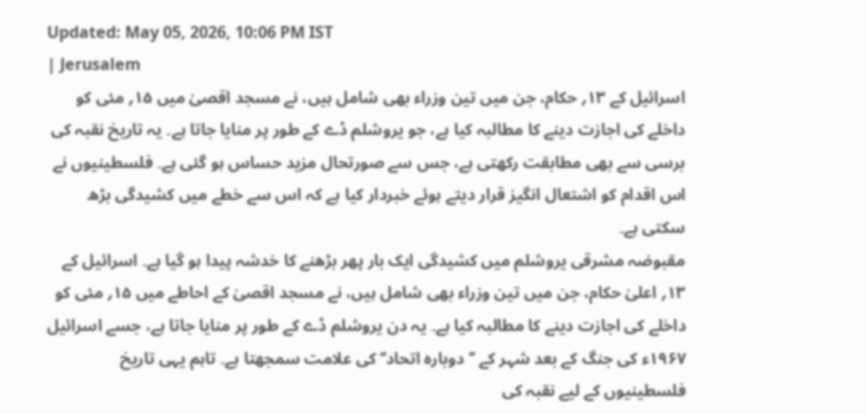Updated: May 05, 2026, 10:06 PM IST
| Jerusalem
اسرائیل کے ۱۳؍ حکام، جن میں تین وزراء بھی شامل ہیں، نے مسجد اقصیٰ میں ۱۵؍ مئی کو داخلے کی اجازت دینے کا مطالبہ کیا ہے، جو یروشلم ڈے کے طور پر منایا جاتا ہے۔ یہ تاریخ نقبہ کی برسی سے بھی مطابقت رکھتی ہے، جس سے صورتحال مزید حساس ہو گئی ہے۔ فلسطینیوں نے اس اقدام کو اشتعال انگیز قرار دیتے ہوئے خبردار کیا ہے کہ اس سے خطے میں کشیدگی بڑھ سکتی ہے۔
مقبوضہ مشرقی یروشلم میں کشیدگی ایک بار پھر بڑھنے کا خدشہ پیدا ہو گیا ہے۔ اسرائیل کے ۱۳؍ اعلیٰ حکام، جن میں تین وزراء بھی شامل ہیں، نے مسجد اقصیٰ کے احاطے میں ۱۵؍ مئی کو داخلے کی اجازت دینے کا مطالبہ کیا ہے۔ یہ دن یروشلم ڈے کے طور پر منایا جاتا ہے، جسے اسرائیل ۱۹۶۷ء کی جنگ کے بعد شہر کے ’’دوبارہ اتحاد‘‘ کی علامت سمجھتا ہے۔ تاہم یہی تاریخ فلسطینیوں کے لیے نقبہ کی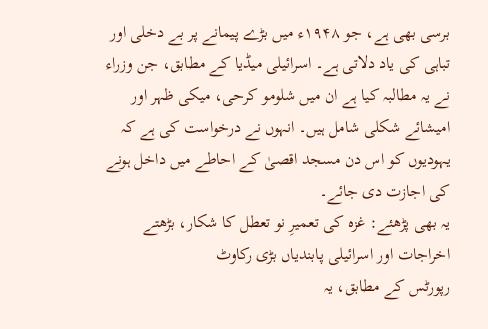برسی بھی ہے، جو ۱۹۴۸ء میں بڑے پیمانے پر بے دخلی اور تباہی کی یاد دلاتی ہے۔ اسرائیلی میڈیا کے مطابق، جن وزراء نے یہ مطالبہ کیا ہے ان میں شلومو کرحی، میکی ظہر اور امیشائے شکلی شامل ہیں۔ انہوں نے درخواست کی ہے کہ یہودیوں کو اس دن مسجد اقصیٰ کے احاطے میں داخل ہونے کی اجازت دی جائے۔
یہ بھی پڑھئے: غزہ کی تعمیرِ نو تعطل کا شکار، بڑھتے اخراجات اور اسرائیلی پابندیاں بڑی رکاوٹ
رپورٹس کے مطابق، یہ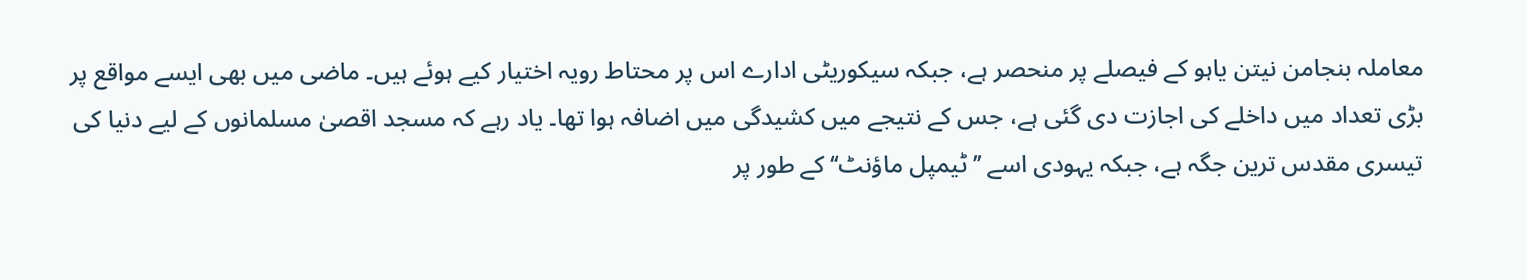معاملہ بنجامن نیتن یاہو کے فیصلے پر منحصر ہے، جبکہ سیکوریٹی ادارے اس پر محتاط رویہ اختیار کیے ہوئے ہیں۔ ماضی میں بھی ایسے مواقع پر بڑی تعداد میں داخلے کی اجازت دی گئی ہے، جس کے نتیجے میں کشیدگی میں اضافہ ہوا تھا۔ یاد رہے کہ مسجد اقصیٰ مسلمانوں کے لیے دنیا کی تیسری مقدس ترین جگہ ہے، جبکہ یہودی اسے ’’ٹیمپل ماؤنٹ‘‘ کے طور پر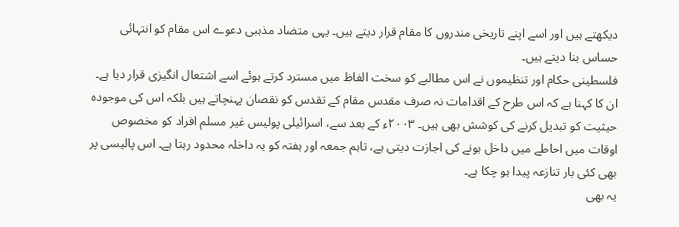دیکھتے ہیں اور اسے اپنے تاریخی مندروں کا مقام قرار دیتے ہیں۔ یہی متضاد مذہبی دعوے اس مقام کو انتہائی حساس بنا دیتے ہیں۔
فلسطینی حکام اور تنظیموں نے اس مطالبے کو سخت الفاظ میں مسترد کرتے ہوئے اسے اشتعال انگیزی قرار دیا ہے۔ ان کا کہنا ہے کہ اس طرح کے اقدامات نہ صرف مقدس مقام کے تقدس کو نقصان پہنچاتے ہیں بلکہ اس کی موجودہ حیثیت کو تبدیل کرنے کی کوشش بھی ہیں۔ ۲۰۰۳ء کے بعد سے، اسرائیلی پولیس غیر مسلم افراد کو مخصوص اوقات میں احاطے میں داخل ہونے کی اجازت دیتی ہے، تاہم جمعہ اور ہفتہ کو یہ داخلہ محدود رہتا ہے۔ اس پالیسی پر بھی کئی بار تنازعہ پیدا ہو چکا ہے۔
یہ بھی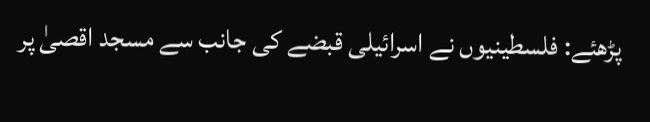پڑھئے: فلسطینیوں نے اسرائیلی قبضے کی جانب سے مسجد اقصیٰ پر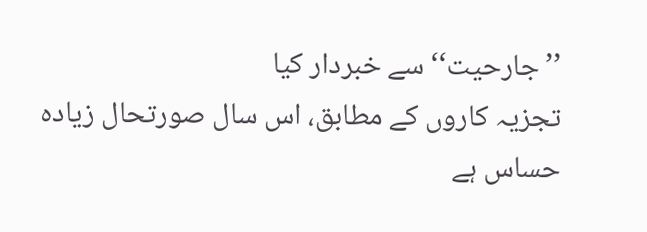’’جارحیت‘‘ سے خبردار کیا
تجزیہ کاروں کے مطابق، اس سال صورتحال زیادہ حساس ہے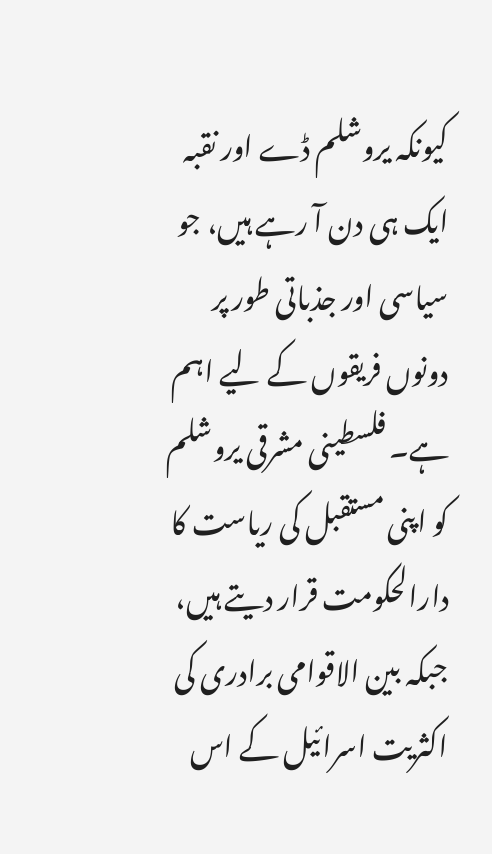کیونکہ یروشلم ڈے اور نقبہ ایک ہی دن آ رہے ہیں، جو سیاسی اور جذباتی طور پر دونوں فریقوں کے لیے اہم ہے۔ فلسطینی مشرقی یروشلم کو اپنی مستقبل کی ریاست کا دارالحکومت قرار دیتے ہیں، جبکہ بین الاقوامی برادری کی اکثریت اسرائیل کے اس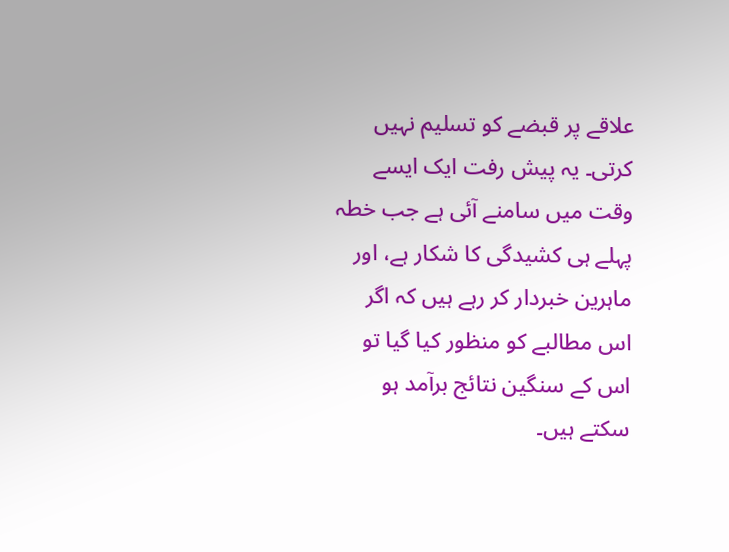علاقے پر قبضے کو تسلیم نہیں کرتی۔ یہ پیش رفت ایک ایسے وقت میں سامنے آئی ہے جب خطہ پہلے ہی کشیدگی کا شکار ہے، اور ماہرین خبردار کر رہے ہیں کہ اگر اس مطالبے کو منظور کیا گیا تو اس کے سنگین نتائج برآمد ہو سکتے ہیں۔